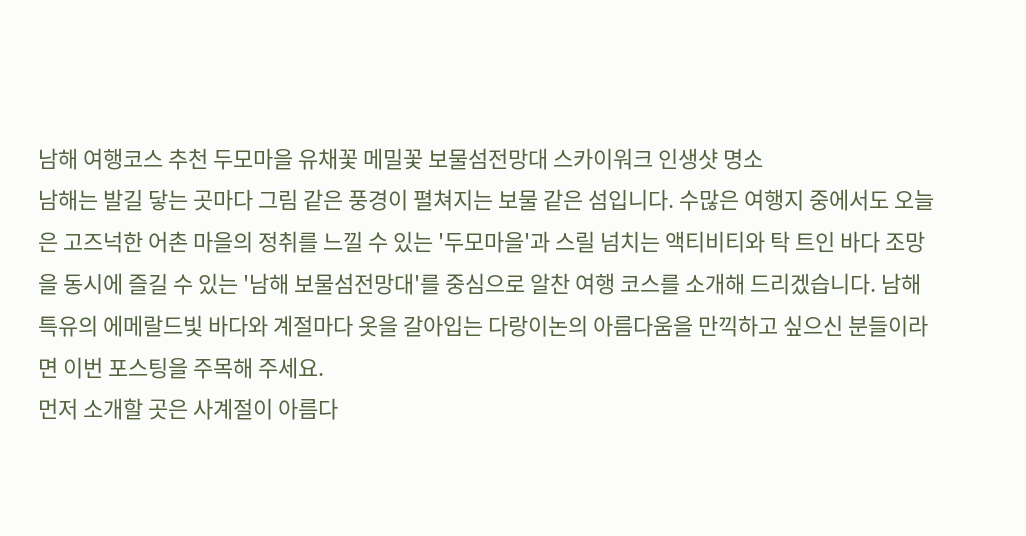남해 여행코스 추천 두모마을 유채꽃 메밀꽃 보물섬전망대 스카이워크 인생샷 명소
남해는 발길 닿는 곳마다 그림 같은 풍경이 펼쳐지는 보물 같은 섬입니다. 수많은 여행지 중에서도 오늘은 고즈넉한 어촌 마을의 정취를 느낄 수 있는 '두모마을'과 스릴 넘치는 액티비티와 탁 트인 바다 조망을 동시에 즐길 수 있는 '남해 보물섬전망대'를 중심으로 알찬 여행 코스를 소개해 드리겠습니다. 남해 특유의 에메랄드빛 바다와 계절마다 옷을 갈아입는 다랑이논의 아름다움을 만끽하고 싶으신 분들이라면 이번 포스팅을 주목해 주세요.
먼저 소개할 곳은 사계절이 아름다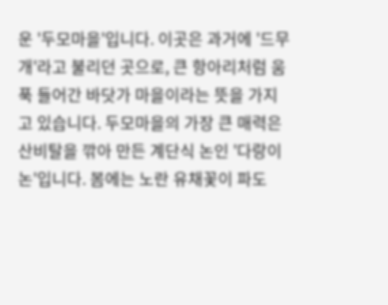운 '두모마을'입니다. 이곳은 과거에 '드무개'라고 불리던 곳으로, 큰 항아리처럼 움푹 들어간 바닷가 마을이라는 뜻을 가지고 있습니다. 두모마을의 가장 큰 매력은 산비탈을 깎아 만든 계단식 논인 '다랑이논'입니다. 봄에는 노란 유채꽃이 파도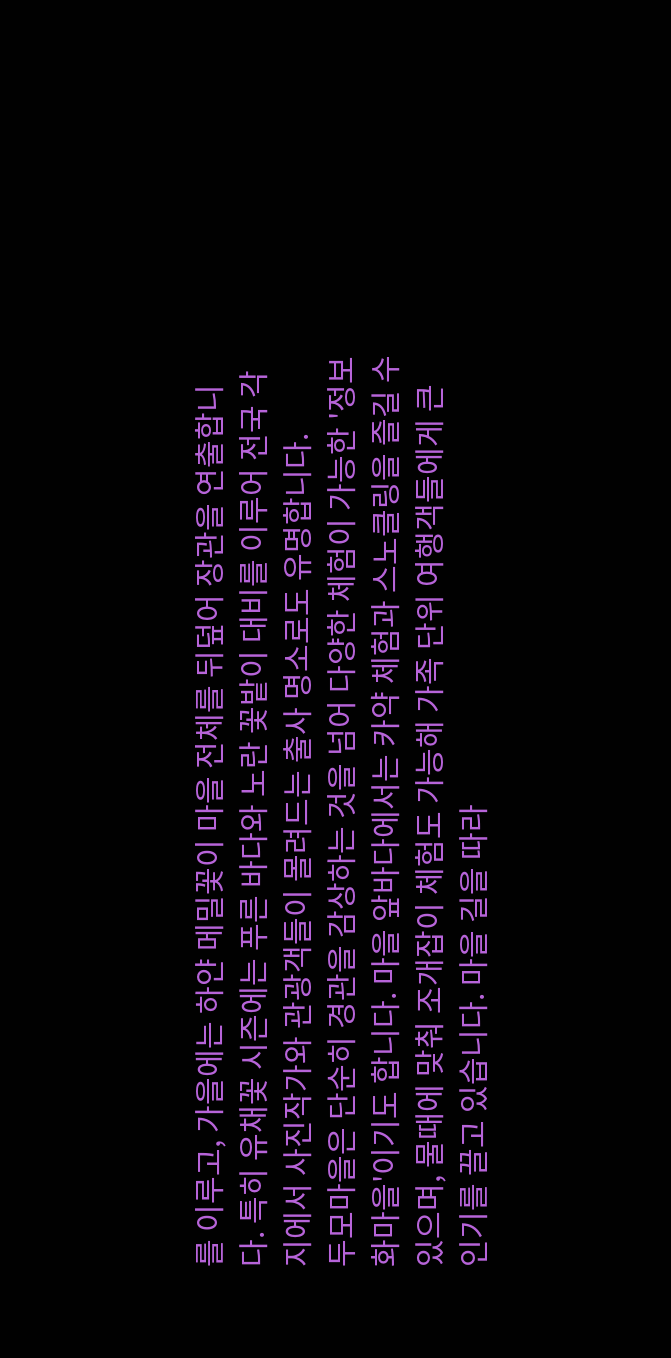를 이루고, 가을에는 하얀 메밀꽃이 마을 전체를 뒤덮어 장관을 연출합니다. 특히 유채꽃 시즌에는 푸른 바다와 노란 꽃밭이 대비를 이루어 전국 각지에서 사진작가와 관광객들이 몰려드는 출사 명소로도 유명합니다.
두모마을은 단순히 경관을 감상하는 것을 넘어 다양한 체험이 가능한 '정보화마을'이기도 합니다. 마을 앞바다에서는 카약 체험과 스노클링을 즐길 수 있으며, 물때에 맞춰 조개잡이 체험도 가능해 가족 단위 여행객들에게 큰 인기를 끌고 있습니다. 마을 길을 따라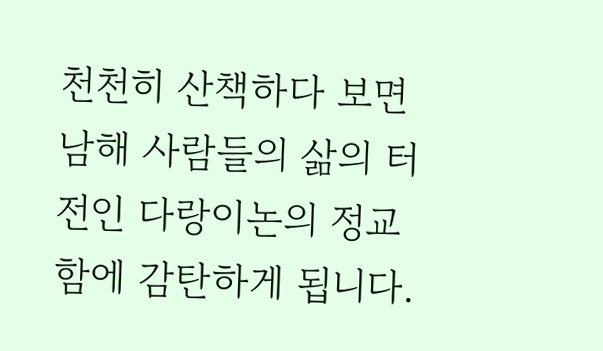천천히 산책하다 보면 남해 사람들의 삶의 터전인 다랑이논의 정교함에 감탄하게 됩니다.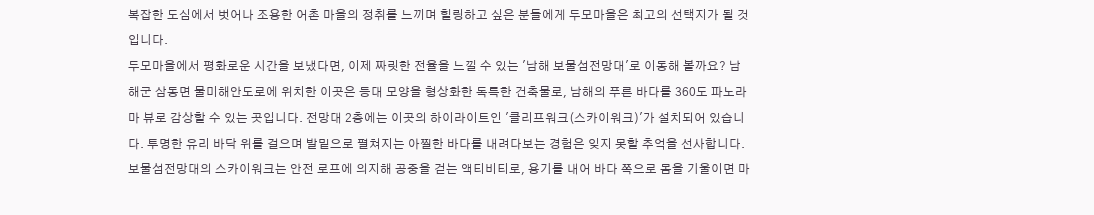복잡한 도심에서 벗어나 조용한 어촌 마을의 정취를 느끼며 힐링하고 싶은 분들에게 두모마을은 최고의 선택지가 될 것입니다.
두모마을에서 평화로운 시간을 보냈다면, 이제 짜릿한 전율을 느낄 수 있는 '남해 보물섬전망대'로 이동해 볼까요? 남해군 삼동면 물미해안도로에 위치한 이곳은 등대 모양을 형상화한 독특한 건축물로, 남해의 푸른 바다를 360도 파노라마 뷰로 감상할 수 있는 곳입니다. 전망대 2층에는 이곳의 하이라이트인 '클리프워크(스카이워크)'가 설치되어 있습니다. 투명한 유리 바닥 위를 걸으며 발밑으로 펼쳐지는 아찔한 바다를 내려다보는 경험은 잊지 못할 추억을 선사합니다.
보물섬전망대의 스카이워크는 안전 로프에 의지해 공중을 걷는 액티비티로, 용기를 내어 바다 쪽으로 몸을 기울이면 마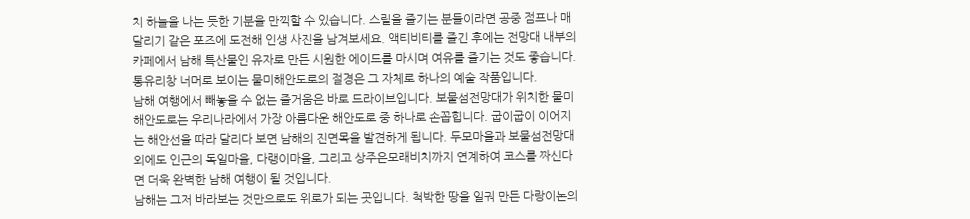치 하늘을 나는 듯한 기분을 만끽할 수 있습니다. 스릴을 즐기는 분들이라면 공중 점프나 매달리기 같은 포즈에 도전해 인생 사진을 남겨보세요. 액티비티를 즐긴 후에는 전망대 내부의 카페에서 남해 특산물인 유자로 만든 시원한 에이드를 마시며 여유를 즐기는 것도 좋습니다. 통유리창 너머로 보이는 물미해안도로의 절경은 그 자체로 하나의 예술 작품입니다.
남해 여행에서 빼놓을 수 없는 즐거움은 바로 드라이브입니다. 보물섬전망대가 위치한 물미해안도로는 우리나라에서 가장 아름다운 해안도로 중 하나로 손꼽힙니다. 굽이굽이 이어지는 해안선을 따라 달리다 보면 남해의 진면목을 발견하게 됩니다. 두모마을과 보물섬전망대 외에도 인근의 독일마을, 다랭이마을, 그리고 상주은모래비치까지 연계하여 코스를 짜신다면 더욱 완벽한 남해 여행이 될 것입니다.
남해는 그저 바라보는 것만으로도 위로가 되는 곳입니다. 척박한 땅을 일궈 만든 다랑이논의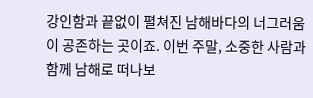강인함과 끝없이 펼쳐진 남해바다의 너그러움이 공존하는 곳이죠. 이번 주말, 소중한 사람과 함께 남해로 떠나보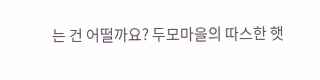는 건 어떨까요? 두모마을의 따스한 햇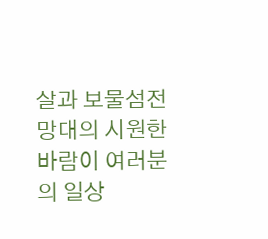살과 보물섬전망대의 시원한 바람이 여러분의 일상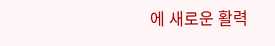에 새로운 활력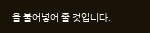을 불어넣어 줄 것입니다.